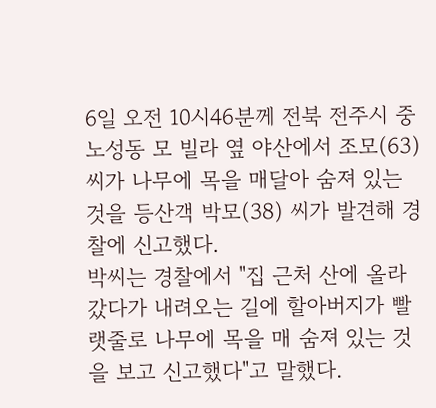6일 오전 10시46분께 전북 전주시 중노성동 모 빌라 옆 야산에서 조모(63)씨가 나무에 목을 매달아 숨져 있는 것을 등산객 박모(38) 씨가 발견해 경찰에 신고했다.
박씨는 경찰에서 "집 근처 산에 올라갔다가 내려오는 길에 할아버지가 빨랫줄로 나무에 목을 매 숨져 있는 것을 보고 신고했다"고 말했다.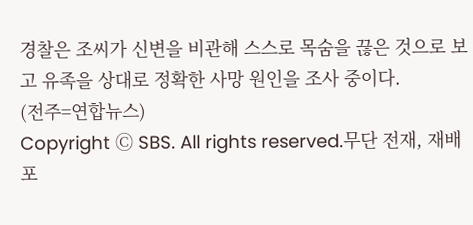경찰은 조씨가 신변을 비관해 스스로 목숨을 끊은 것으로 보고 유족을 상대로 정확한 사망 원인을 조사 중이다.
(전주=연합뉴스)
Copyright Ⓒ SBS. All rights reserved.무단 전재, 재배포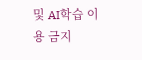및 AI학습 이용 금지